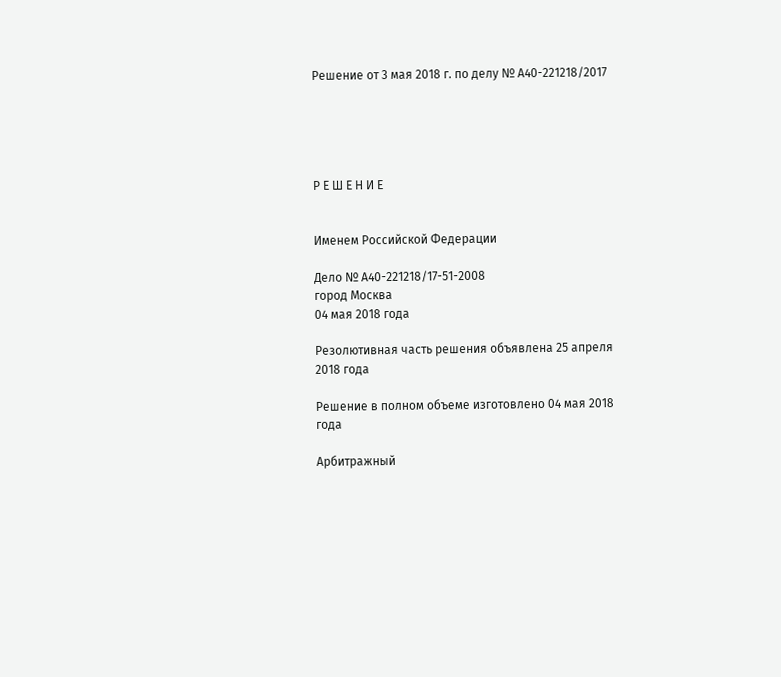Решение от 3 мая 2018 г. по делу № А40-221218/2017





Р Е Ш Е Н И Е


Именем Российской Федерации

Дело № А40-221218/17-51-2008
город Москва
04 мая 2018 года

Резолютивная часть решения объявлена 25 апреля 2018 года

Решение в полном объеме изготовлено 04 мая 2018 года

Арбитражный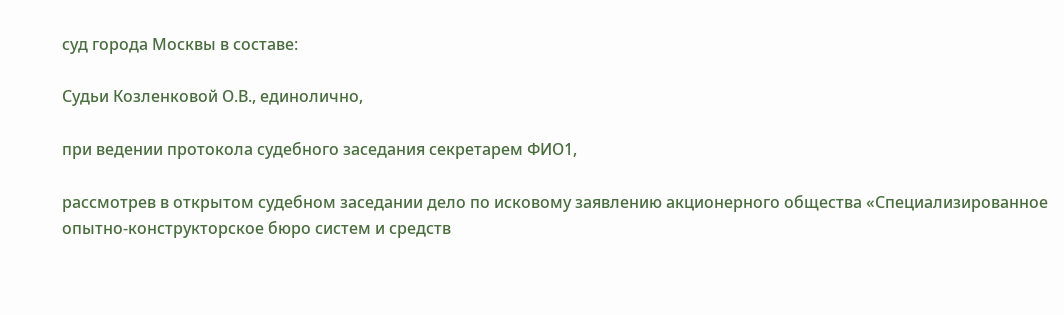суд города Москвы в составе:

Судьи Козленковой О.В., единолично,

при ведении протокола судебного заседания секретарем ФИО1,

рассмотрев в открытом судебном заседании дело по исковому заявлению акционерного общества «Специализированное опытно-конструкторское бюро систем и средств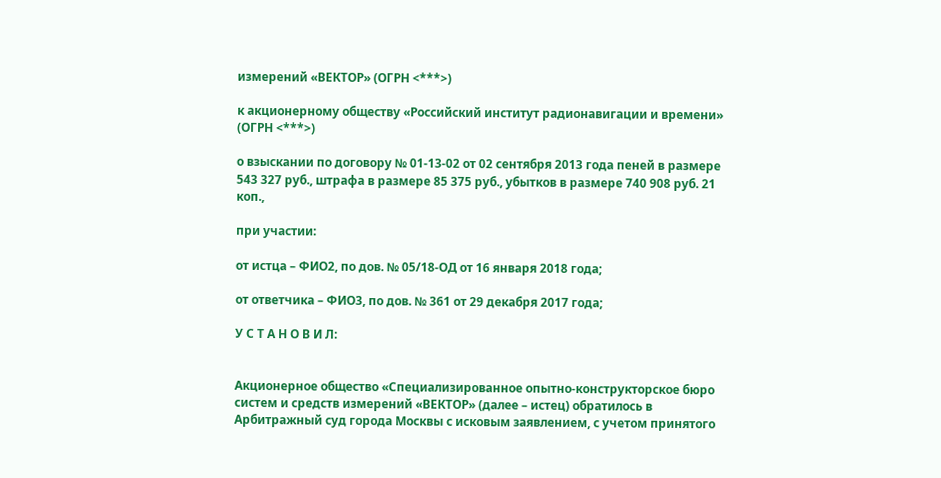измерений «ВЕКТОР» (ОГРН <***>)

к акционерному обществу «Российский институт радионавигации и времени» (ОГРН <***>)

о взыскании по договору № 01-13-02 от 02 сентября 2013 года пеней в размере 543 327 руб., штрафа в размере 85 375 руб., убытков в размере 740 908 руб. 21 коп.,

при участии:

от истца – ФИО2, по дов. № 05/18-ОД от 16 января 2018 года;

от ответчика – ФИО3, по дов. № 361 от 29 декабря 2017 года;

У С Т А Н О В И Л:


Акционерное общество «Специализированное опытно-конструкторское бюро систем и средств измерений «ВЕКТОР» (далее – истец) обратилось в Арбитражный суд города Москвы с исковым заявлением, с учетом принятого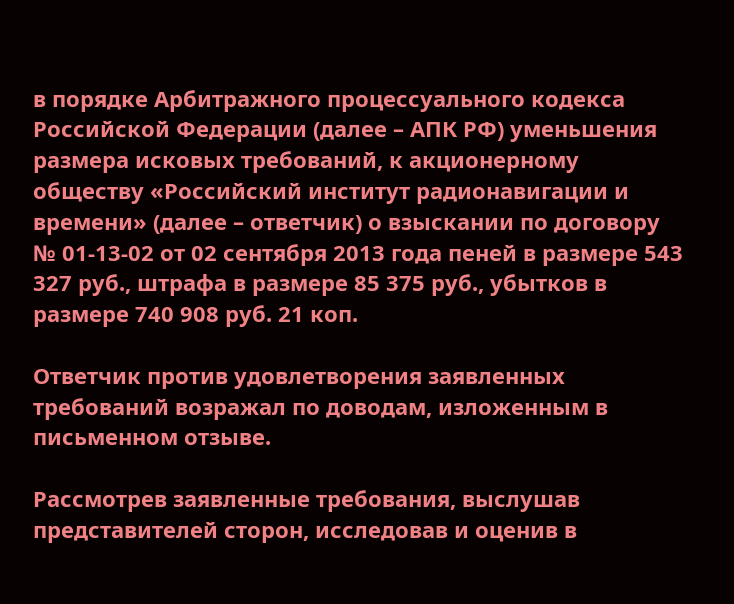в порядке Арбитражного процессуального кодекса Российской Федерации (далее – АПК РФ) уменьшения размера исковых требований, к акционерному обществу «Российский институт радионавигации и времени» (далее – ответчик) о взыскании по договору № 01-13-02 от 02 сентября 2013 года пеней в размере 543 327 руб., штрафа в размере 85 375 руб., убытков в размере 740 908 руб. 21 коп.

Ответчик против удовлетворения заявленных требований возражал по доводам, изложенным в письменном отзыве.

Рассмотрев заявленные требования, выслушав представителей сторон, исследовав и оценив в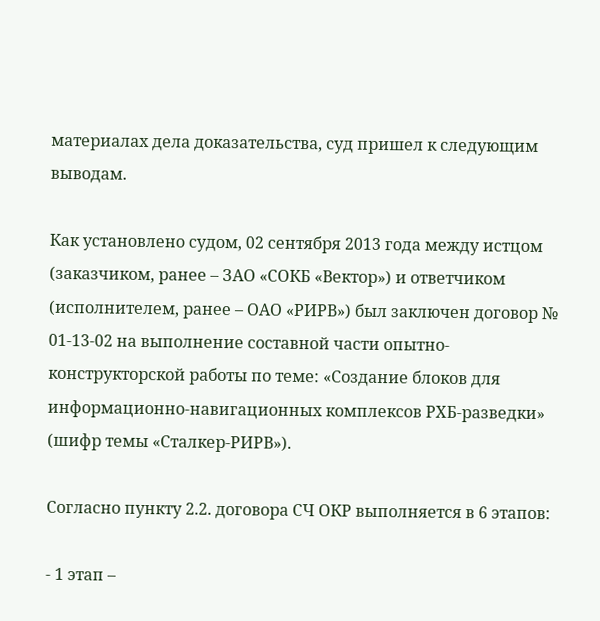материалах дела доказательства, суд пришел к следующим выводам.

Как установлено судом, 02 сентября 2013 года между истцом (заказчиком, ранее – ЗАО «СОКБ «Вектор») и ответчиком (исполнителем, ранее – ОАО «РИРВ») был заключен договор № 01-13-02 на выполнение составной части опытно-конструкторской работы по теме: «Создание блоков для информационно-навигационных комплексов РХБ-разведки» (шифр темы «Сталкер-РИРВ»).

Согласно пункту 2.2. договора СЧ ОКР выполняется в 6 этапов:

- 1 этап –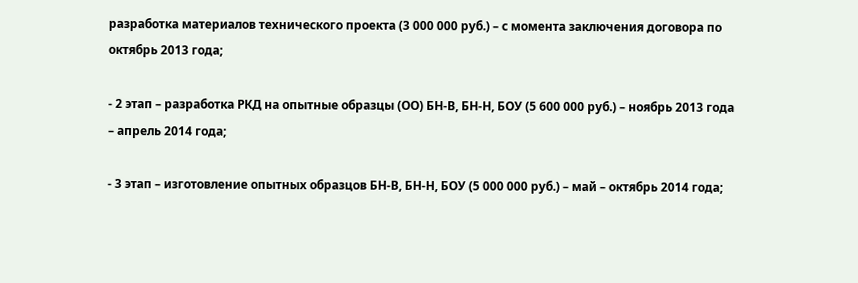разработка материалов технического проекта (3 000 000 руб.) – с момента заключения договора по октябрь 2013 года;

- 2 этап – разработка РКД на опытные образцы (ОО) БН-В, БН-Н, БОУ (5 600 000 руб.) – ноябрь 2013 года – апрель 2014 года;

- 3 этап – изготовление опытных образцов БН-В, БН-Н, БОУ (5 000 000 руб.) – май – октябрь 2014 года;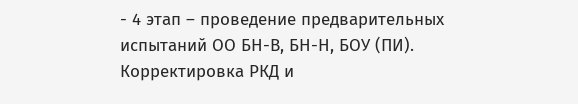- 4 этап – проведение предварительных испытаний ОО БН-В, БН-Н, БОУ (ПИ). Корректировка РКД и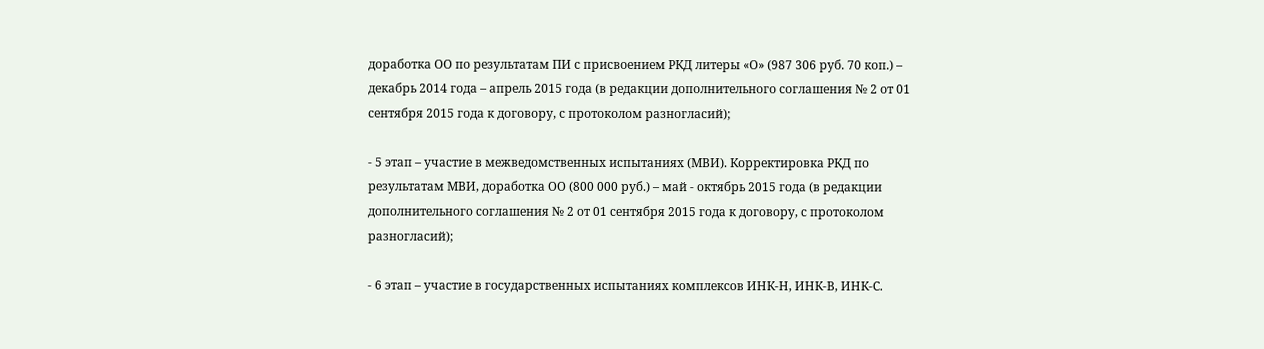доработка ОО по результатам ПИ с присвоением РКД литеры «О» (987 306 руб. 70 коп.) – декабрь 2014 года – апрель 2015 года (в редакции дополнительного соглашения № 2 от 01 сентября 2015 года к договору, с протоколом разногласий);

- 5 этап – участие в межведомственных испытаниях (МВИ). Корректировка РКД по результатам МВИ, доработка ОО (800 000 руб.) – май - октябрь 2015 года (в редакции дополнительного соглашения № 2 от 01 сентября 2015 года к договору, с протоколом разногласий);

- 6 этап – участие в государственных испытаниях комплексов ИНК-Н, ИНК-В, ИНК-С.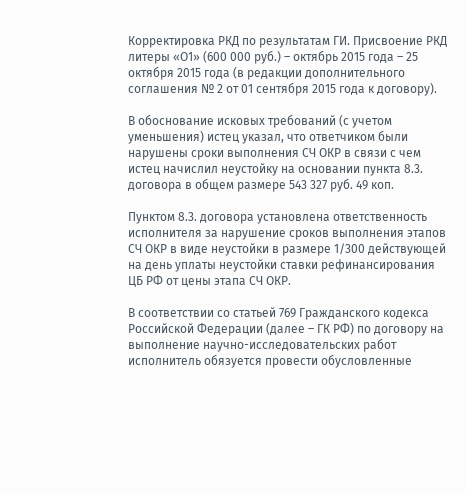Корректировка РКД по результатам ГИ. Присвоение РКД литеры «О1» (600 000 руб.) – октябрь 2015 года – 25 октября 2015 года (в редакции дополнительного соглашения № 2 от 01 сентября 2015 года к договору).

В обоснование исковых требований (с учетом уменьшения) истец указал, что ответчиком были нарушены сроки выполнения СЧ ОКР в связи с чем истец начислил неустойку на основании пункта 8.3. договора в общем размере 543 327 руб. 49 коп.

Пунктом 8.3. договора установлена ответственность исполнителя за нарушение сроков выполнения этапов СЧ ОКР в виде неустойки в размере 1/300 действующей на день уплаты неустойки ставки рефинансирования ЦБ РФ от цены этапа СЧ ОКР.

В соответствии со статьей 769 Гражданского кодекса Российской Федерации (далее – ГК РФ) по договору на выполнение научно-исследовательских работ исполнитель обязуется провести обусловленные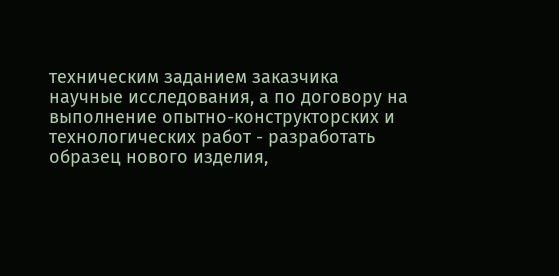техническим заданием заказчика научные исследования, а по договору на выполнение опытно-конструкторских и технологических работ - разработать образец нового изделия,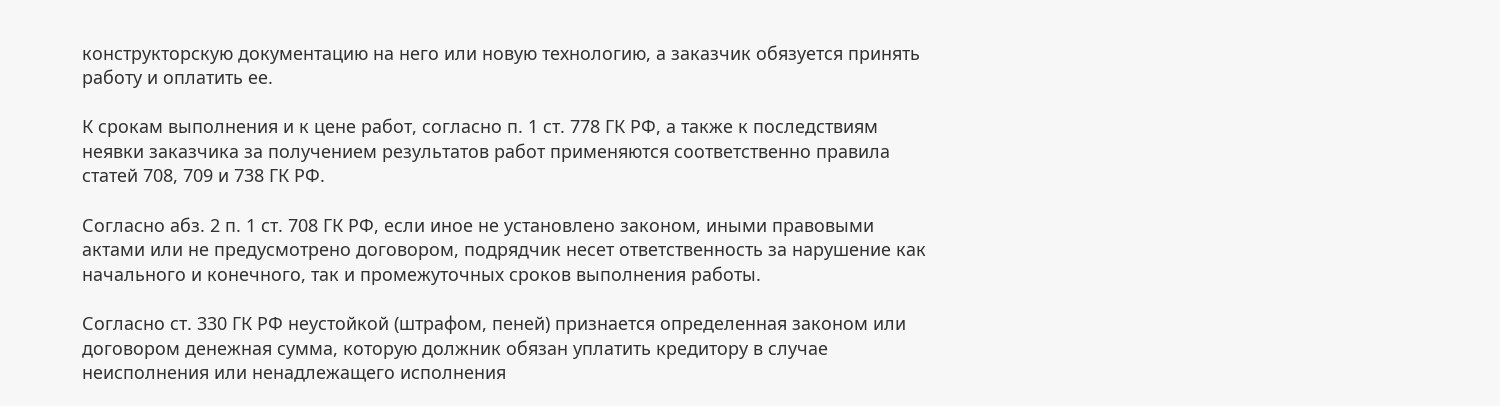конструкторскую документацию на него или новую технологию, а заказчик обязуется принять работу и оплатить ее.

К срокам выполнения и к цене работ, согласно п. 1 ст. 778 ГК РФ, а также к последствиям неявки заказчика за получением результатов работ применяются соответственно правила статей 708, 709 и 738 ГК РФ.

Согласно абз. 2 п. 1 ст. 708 ГК РФ, если иное не установлено законом, иными правовыми актами или не предусмотрено договором, подрядчик несет ответственность за нарушение как начального и конечного, так и промежуточных сроков выполнения работы.

Согласно ст. 330 ГК РФ неустойкой (штрафом, пеней) признается определенная законом или договором денежная сумма, которую должник обязан уплатить кредитору в случае неисполнения или ненадлежащего исполнения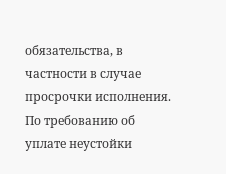обязательства, в частности в случае просрочки исполнения. По требованию об уплате неустойки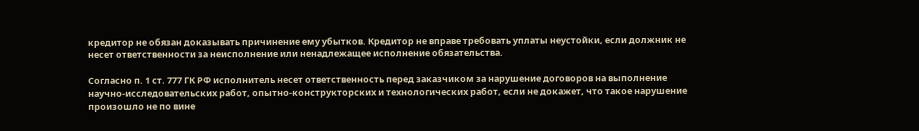кредитор не обязан доказывать причинение ему убытков. Кредитор не вправе требовать уплаты неустойки, если должник не несет ответственности за неисполнение или ненадлежащее исполнение обязательства.

Согласно п. 1 ст. 777 ГК РФ исполнитель несет ответственность перед заказчиком за нарушение договоров на выполнение научно-исследовательских работ, опытно-конструкторских и технологических работ, если не докажет, что такое нарушение произошло не по вине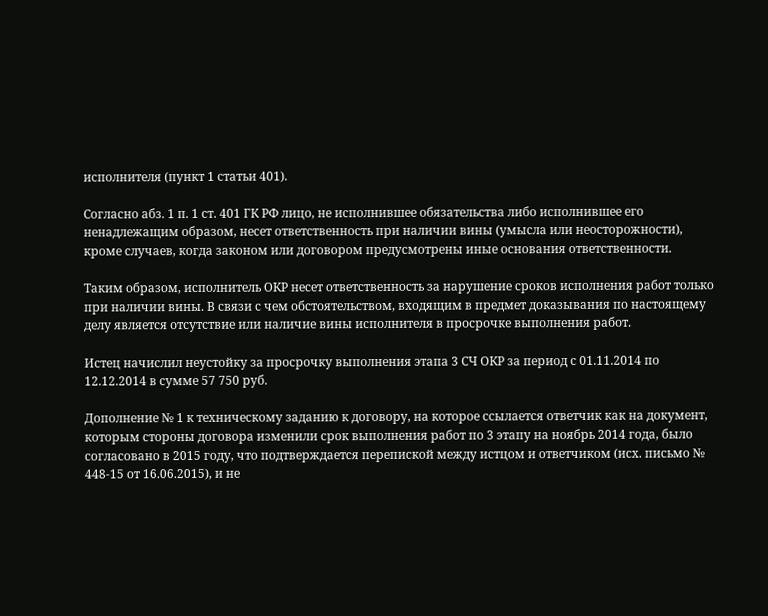исполнителя (пункт 1 статьи 401).

Согласно абз. 1 п. 1 ст. 401 ГК РФ лицо, не исполнившее обязательства либо исполнившее его ненадлежащим образом, несет ответственность при наличии вины (умысла или неосторожности), кроме случаев, когда законом или договором предусмотрены иные основания ответственности.

Таким образом, исполнитель ОКР несет ответственность за нарушение сроков исполнения работ только при наличии вины. В связи с чем обстоятельством, входящим в предмет доказывания по настоящему делу является отсутствие или наличие вины исполнителя в просрочке выполнения работ.

Истец начислил неустойку за просрочку выполнения этапа 3 СЧ ОКР за период с 01.11.2014 по 12.12.2014 в сумме 57 750 руб.

Дополнение № 1 к техническому заданию к договору, на которое ссылается ответчик как на документ, которым стороны договора изменили срок выполнения работ по 3 этапу на ноябрь 2014 года, было согласовано в 2015 году, что подтверждается перепиской между истцом и ответчиком (исх. письмо № 448-15 от 16.06.2015), и не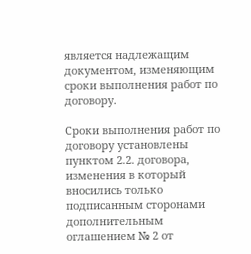является надлежащим документом, изменяющим сроки выполнения работ по договору.

Сроки выполнения работ по договору установлены пунктом 2.2. договора, изменения в который вносились только подписанным сторонами дополнительным оглашением № 2 от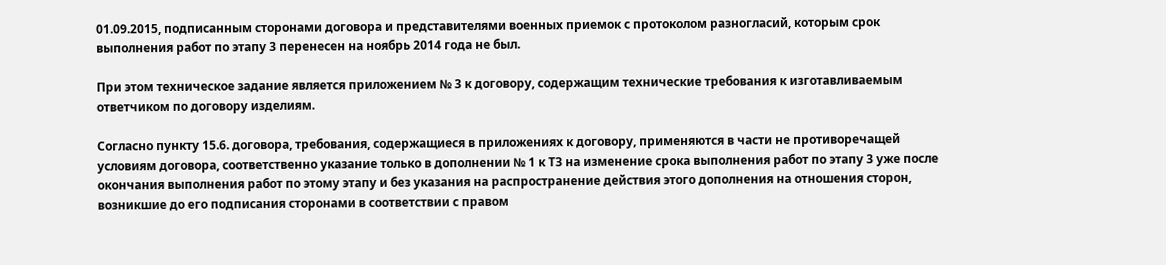01.09.2015, подписанным сторонами договора и представителями военных приемок с протоколом разногласий, которым срок выполнения работ по этапу 3 перенесен на ноябрь 2014 года не был.

При этом техническое задание является приложением № 3 к договору, содержащим технические требования к изготавливаемым ответчиком по договору изделиям.

Согласно пункту 15.6. договора, требования, содержащиеся в приложениях к договору, применяются в части не противоречащей условиям договора, соответственно указание только в дополнении № 1 к ТЗ на изменение срока выполнения работ по этапу 3 уже после окончания выполнения работ по этому этапу и без указания на распространение действия этого дополнения на отношения сторон, возникшие до его подписания сторонами в соответствии с правом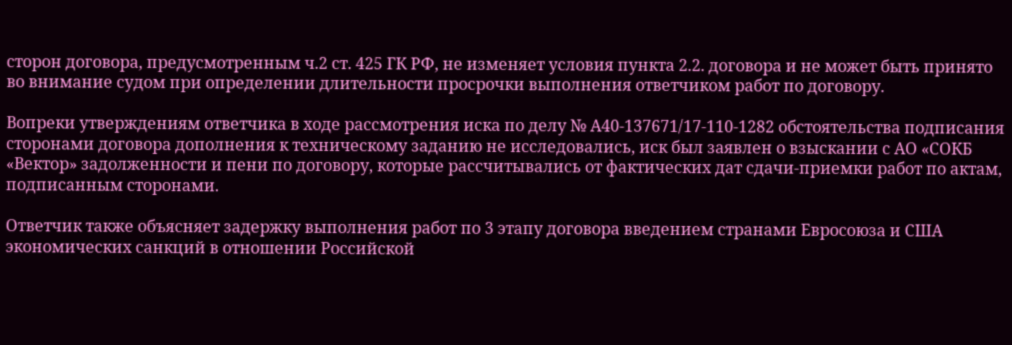сторон договора, предусмотренным ч.2 ст. 425 ГК РФ, не изменяет условия пункта 2.2. договора и не может быть принято во внимание судом при определении длительности просрочки выполнения ответчиком работ по договору.

Вопреки утверждениям ответчика в ходе рассмотрения иска по делу № А40-137671/17-110-1282 обстоятельства подписания сторонами договора дополнения к техническому заданию не исследовались, иск был заявлен о взыскании с АО «СОКБ «Вектор» задолженности и пени по договору, которые рассчитывались от фактических дат сдачи-приемки работ по актам, подписанным сторонами.

Ответчик также объясняет задержку выполнения работ по 3 этапу договора введением странами Евросоюза и США экономических санкций в отношении Российской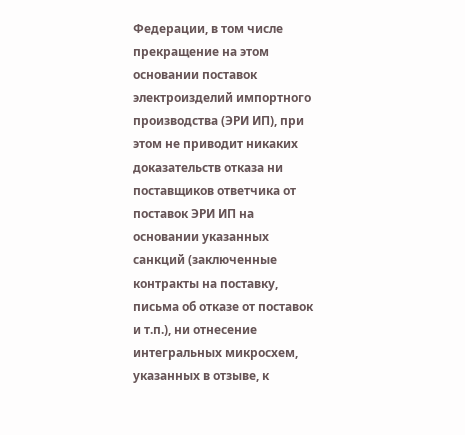Федерации, в том числе прекращение на этом основании поставок электроизделий импортного производства (ЭРИ ИП), при этом не приводит никаких доказательств отказа ни поставщиков ответчика от поставок ЭРИ ИП на основании указанных санкций (заключенные контракты на поставку, письма об отказе от поставок и т.п.), ни отнесение интегральных микросхем, указанных в отзыве, к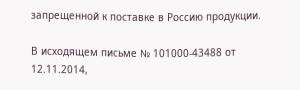запрещенной к поставке в Россию продукции.

В исходящем письме № 101000-43488 от 12.11.2014,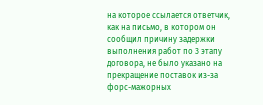на которое ссылается ответчик, как на письмо, в котором он сообщил причину задержки выполнения работ по 3 этапу договора, не было указано на прекращение поставок из-за форс-мажорных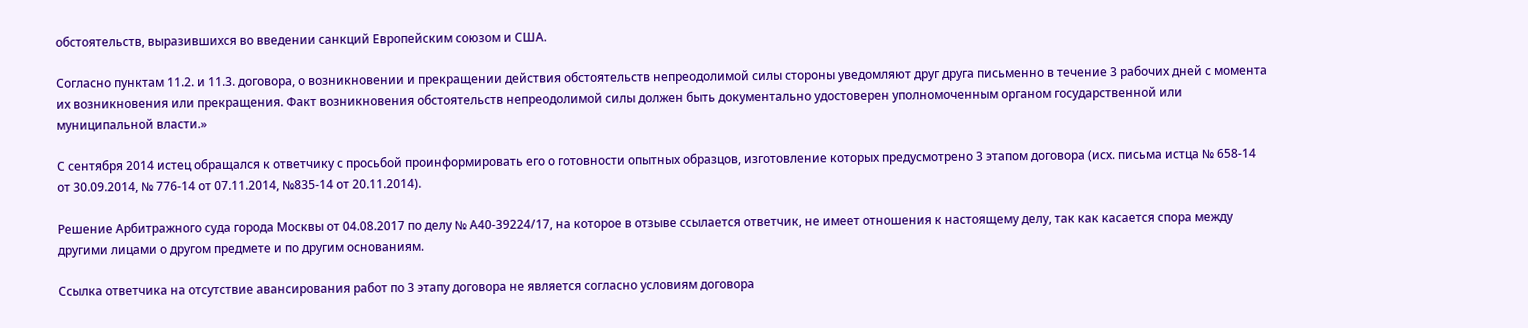обстоятельств, выразившихся во введении санкций Европейским союзом и США.

Согласно пунктам 11.2. и 11.3. договора, о возникновении и прекращении действия обстоятельств непреодолимой силы стороны уведомляют друг друга письменно в течение 3 рабочих дней с момента их возникновения или прекращения. Факт возникновения обстоятельств непреодолимой силы должен быть документально удостоверен уполномоченным органом государственной или муниципальной власти.»

С сентября 2014 истец обращался к ответчику с просьбой проинформировать его о готовности опытных образцов, изготовление которых предусмотрено 3 этапом договора (исх. письма истца № 658-14 от 30.09.2014, № 776-14 от 07.11.2014, №835-14 от 20.11.2014).

Решение Арбитражного суда города Москвы от 04.08.2017 по делу № А40-39224/17, на которое в отзыве ссылается ответчик, не имеет отношения к настоящему делу, так как касается спора между другими лицами о другом предмете и по другим основаниям.

Ссылка ответчика на отсутствие авансирования работ по 3 этапу договора не является согласно условиям договора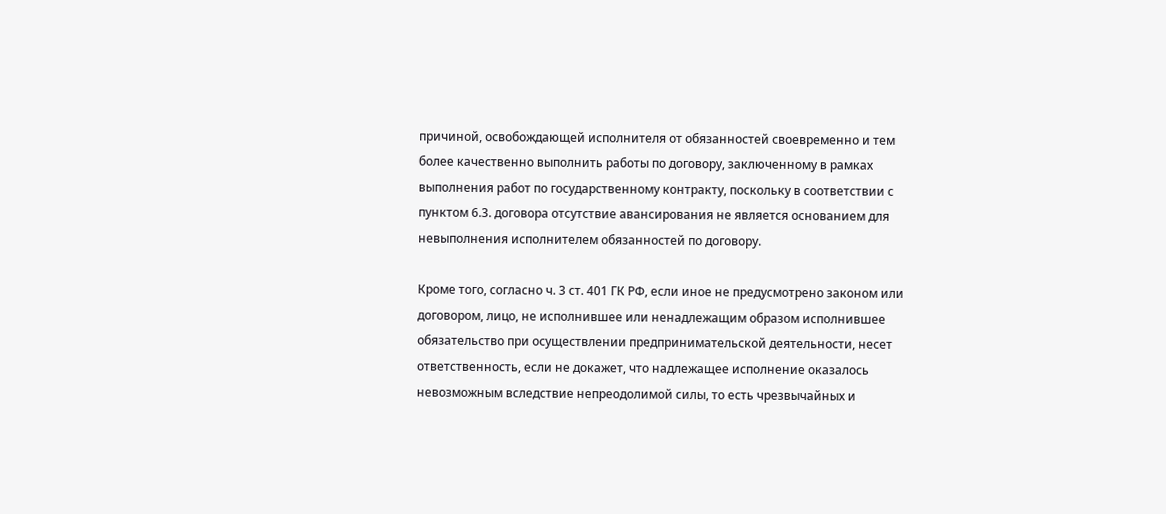причиной, освобождающей исполнителя от обязанностей своевременно и тем более качественно выполнить работы по договору, заключенному в рамках выполнения работ по государственному контракту, поскольку в соответствии с пунктом 6.3. договора отсутствие авансирования не является основанием для невыполнения исполнителем обязанностей по договору.

Кроме того, согласно ч. 3 ст. 401 ГК РФ, если иное не предусмотрено законом или договором, лицо, не исполнившее или ненадлежащим образом исполнившее обязательство при осуществлении предпринимательской деятельности, несет ответственность, если не докажет, что надлежащее исполнение оказалось невозможным вследствие непреодолимой силы, то есть чрезвычайных и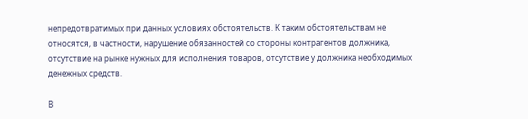непредотвратимых при данных условиях обстоятельств. К таким обстоятельствам не относятся, в частности, нарушение обязанностей со стороны контрагентов должника, отсутствие на рынке нужных для исполнения товаров, отсутствие у должника необходимых денежных средств.

В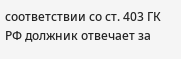соответствии со ст. 403 ГК РФ должник отвечает за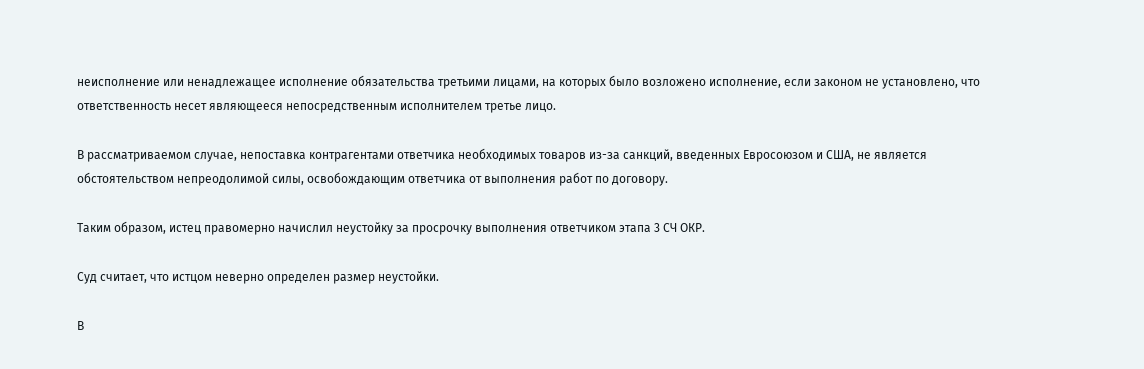неисполнение или ненадлежащее исполнение обязательства третьими лицами, на которых было возложено исполнение, если законом не установлено, что ответственность несет являющееся непосредственным исполнителем третье лицо.

В рассматриваемом случае, непоставка контрагентами ответчика необходимых товаров из-за санкций, введенных Евросоюзом и США, не является обстоятельством непреодолимой силы, освобождающим ответчика от выполнения работ по договору.

Таким образом, истец правомерно начислил неустойку за просрочку выполнения ответчиком этапа 3 СЧ ОКР.

Суд считает, что истцом неверно определен размер неустойки.

В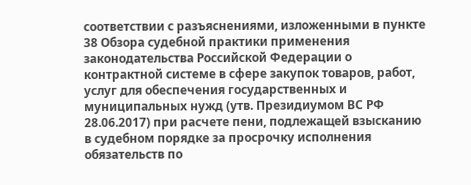соответствии с разъяснениями, изложенными в пункте 38 Обзора судебной практики применения законодательства Российской Федерации о контрактной системе в сфере закупок товаров, работ, услуг для обеспечения государственных и муниципальных нужд (утв. Президиумом ВС РФ 28.06.2017) при расчете пени, подлежащей взысканию в судебном порядке за просрочку исполнения обязательств по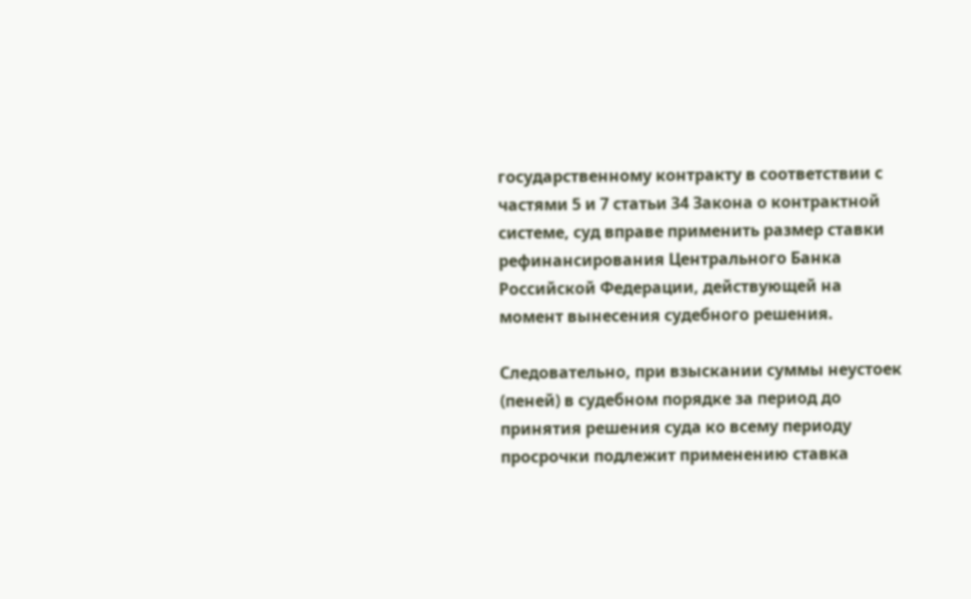государственному контракту в соответствии с частями 5 и 7 статьи 34 Закона о контрактной системе, суд вправе применить размер ставки рефинансирования Центрального Банка Российской Федерации, действующей на момент вынесения судебного решения.

Следовательно, при взыскании суммы неустоек (пеней) в судебном порядке за период до принятия решения суда ко всему периоду просрочки подлежит применению ставка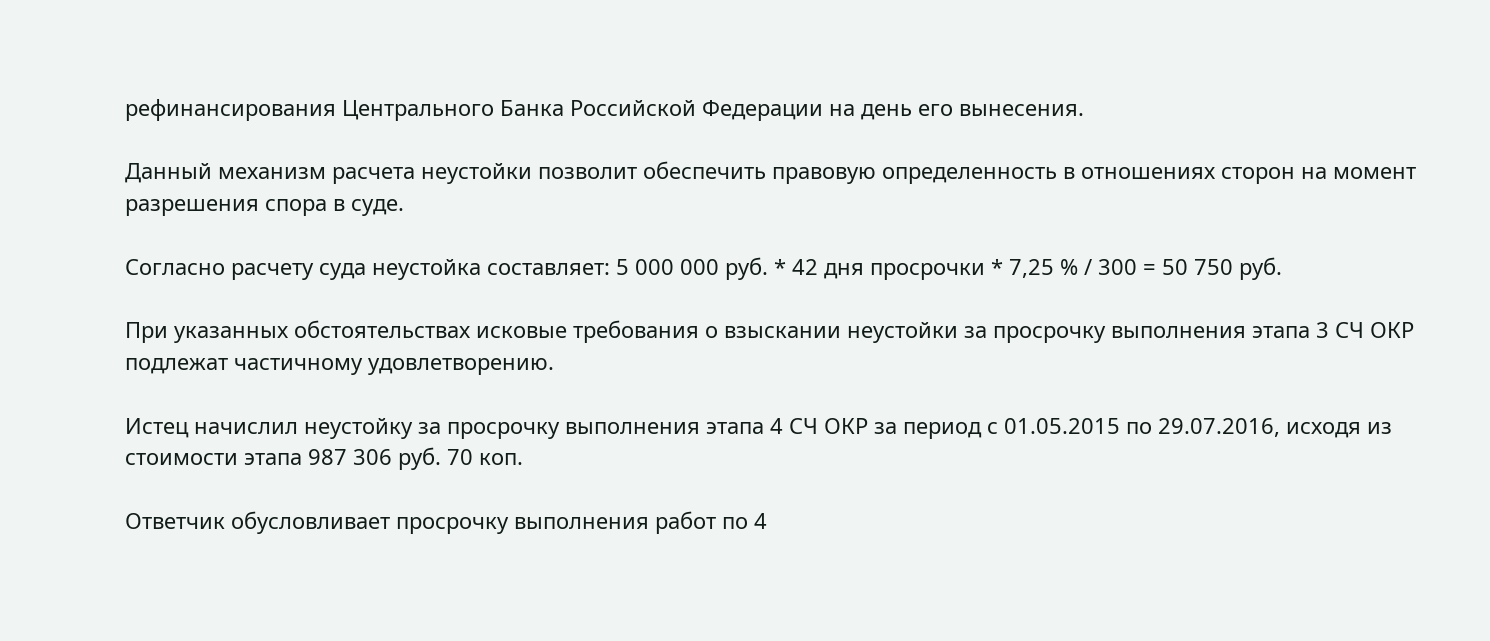рефинансирования Центрального Банка Российской Федерации на день его вынесения.

Данный механизм расчета неустойки позволит обеспечить правовую определенность в отношениях сторон на момент разрешения спора в суде.

Согласно расчету суда неустойка составляет: 5 000 000 руб. * 42 дня просрочки * 7,25 % / 300 = 50 750 руб.

При указанных обстоятельствах исковые требования о взыскании неустойки за просрочку выполнения этапа 3 СЧ ОКР подлежат частичному удовлетворению.

Истец начислил неустойку за просрочку выполнения этапа 4 СЧ ОКР за период с 01.05.2015 по 29.07.2016, исходя из стоимости этапа 987 306 руб. 70 коп.

Ответчик обусловливает просрочку выполнения работ по 4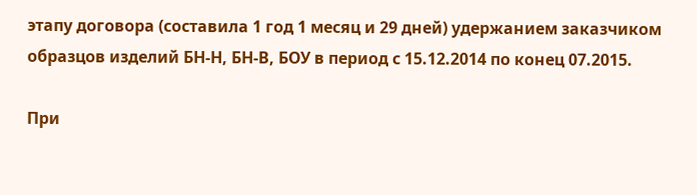этапу договора (составила 1 год 1 месяц и 29 дней) удержанием заказчиком образцов изделий БН-Н, БН-В, БОУ в период с 15.12.2014 по конец 07.2015.

При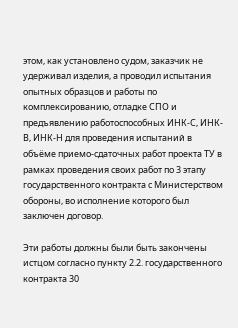этом, как установлено судом, заказчик не удерживал изделия, а проводил испытания опытных образцов и работы по комплексированию, отладке СПО и предъявлению работоспособных ИНК-С, ИНК-В, ИНК-Н для проведения испытаний в объёме приемо-сдаточных работ проекта ТУ в рамках проведения своих работ по 3 этапу государственного контракта с Министерством обороны, во исполнение которого был заключен договор.

Эти работы должны были быть закончены истцом согласно пункту 2.2. государственного контракта 30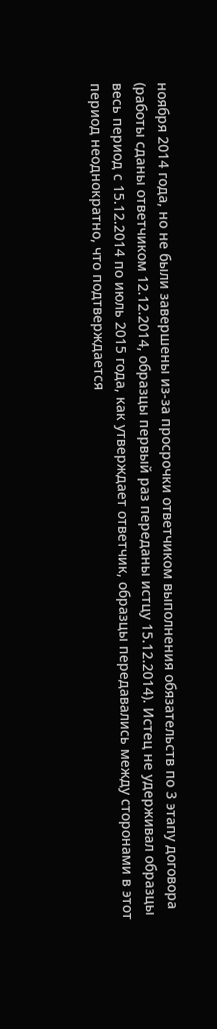ноября 2014 года, но не были завершены из-за просрочки ответчиком выполнения обязательств по 3 этапу договора (работы сданы ответчиком 12.12.2014, образцы первый раз переданы истцу 15.12.2014). Истец не удерживал образцы весь период с 15.12.2014 по июль 2015 года, как утверждает ответчик, образцы передавались между сторонами в этот период неоднократно, что подтверждается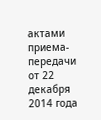актами приема-передачи от 22 декабря 2014 года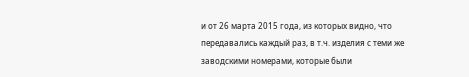и от 26 марта 2015 года, из которых видно, что передавались каждый раз, в т.ч. изделия с теми же заводскими номерами, которые были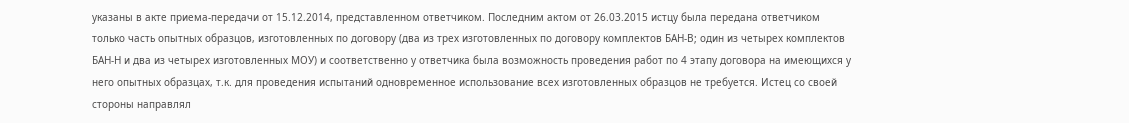указаны в акте приема-передачи от 15.12.2014, представленном ответчиком. Последним актом от 26.03.2015 истцу была передана ответчиком только часть опытных образцов, изготовленных по договору (два из трех изготовленных по договору комплектов БАН-В; один из четырех комплектов БАН-Н и два из четырех изготовленных МОУ) и соответственно у ответчика была возможность проведения работ по 4 этапу договора на имеющихся у него опытных образцах, т.к. для проведения испытаний одновременное использование всех изготовленных образцов не требуется. Истец со своей стороны направлял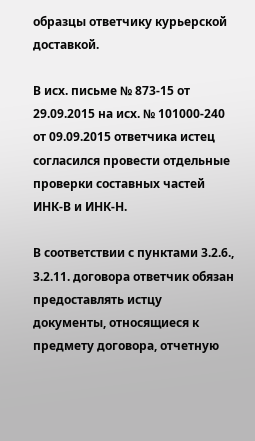образцы ответчику курьерской доставкой.

В исх. письме № 873-15 от 29.09.2015 на исх. № 101000-240 от 09.09.2015 ответчика истец согласился провести отдельные проверки составных частей ИНК-В и ИНК-Н.

В соответствии с пунктами 3.2.6., 3.2.11. договора ответчик обязан предоставлять истцу документы, относящиеся к предмету договора, отчетную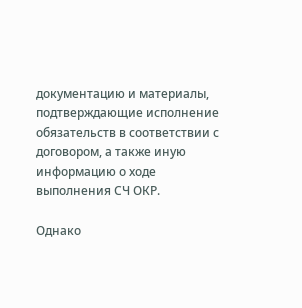документацию и материалы, подтверждающие исполнение обязательств в соответствии с договором, а также иную информацию о ходе выполнения СЧ ОКР.

Однако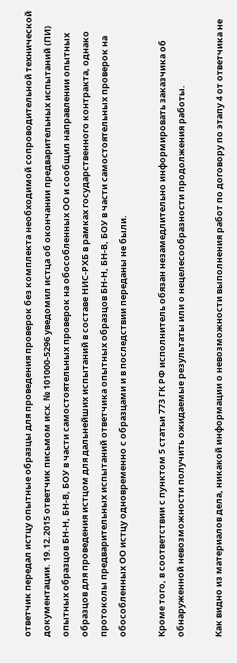ответчик передал истцу опытные образцы для проведения проверок без комплекта необходимой сопроводительной технической документации. 19.12.2015 ответчик письмом исх. № 101000-5296 уведомил истца об окончании предварительных испытаний (ПИ) опытных образцов БН-Н, БН-В, БОУ в части самостоятельных проверок на обособленных ОО и сообщил направлении опытных образцов для проведения истцом для дальнейших испытаний в составе НИС-РХБ в рамках государственного контракта, однако протоколы предварительных испытаний ответчика опытных образцов БН-Н, БН-В, БОУ в части самостоятельных проверок на обособленных ОО истцу одновременно с образцами и в последствии переданы не были.

Кроме того, в соответствии с пунктом 5 статьи 773 ГК РФ исполнитель обязан незамедлительно информировать заказчика об обнаруженной невозможности получить ожидаемые результаты или о нецелесообразности продолжения работы.

Как видно из материалов дела, никакой информации о невозможности выполнения работ по договору по этапу 4 от ответчика не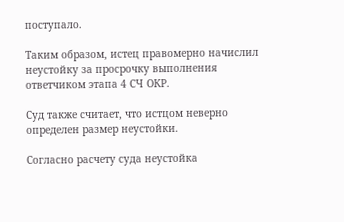поступало.

Таким образом, истец правомерно начислил неустойку за просрочку выполнения ответчиком этапа 4 СЧ ОКР.

Суд также считает, что истцом неверно определен размер неустойки.

Согласно расчету суда неустойка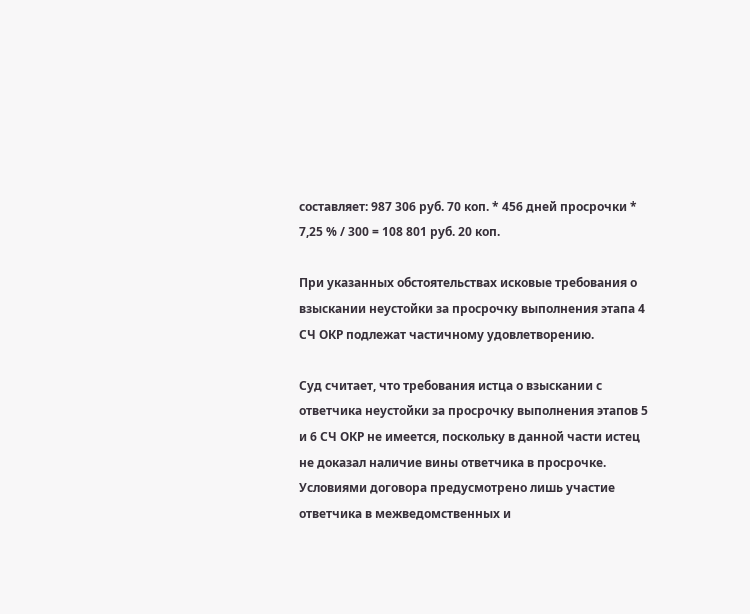составляет: 987 306 руб. 70 коп. * 456 дней просрочки * 7,25 % / 300 = 108 801 руб. 20 коп.

При указанных обстоятельствах исковые требования о взыскании неустойки за просрочку выполнения этапа 4 СЧ ОКР подлежат частичному удовлетворению.

Суд считает, что требования истца о взыскании с ответчика неустойки за просрочку выполнения этапов 5 и 6 СЧ ОКР не имеется, поскольку в данной части истец не доказал наличие вины ответчика в просрочке. Условиями договора предусмотрено лишь участие ответчика в межведомственных и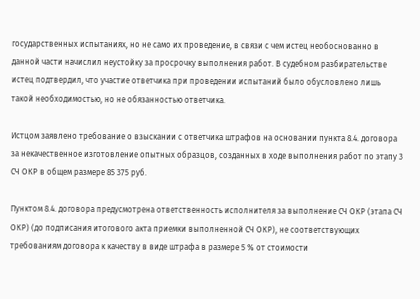государственных испытаниях, но не само их проведение, в связи с чем истец необоснованно в данной части начислил неустойку за просрочку выполнения работ. В судебном разбирательстве истец подтвердил, что участие ответчика при проведении испытаний было обусловлено лишь такой необходимостью, но не обязанностью ответчика.

Истцом заявлено требование о взыскании с ответчика штрафов на основании пункта 8.4. договора за некачественное изготовление опытных образцов, созданных в ходе выполнения работ по этапу 3 СЧ ОКР в общем размере 85 375 руб.

Пунктом 8.4. договора предусмотрена ответственность исполнителя за выполнение СЧ ОКР (этапа СЧ ОКР) (до подписания итогового акта приемки выполненной СЧ ОКР), не соответствующих требованиям договора к качеству в виде штрафа в размере 5 % от стоимости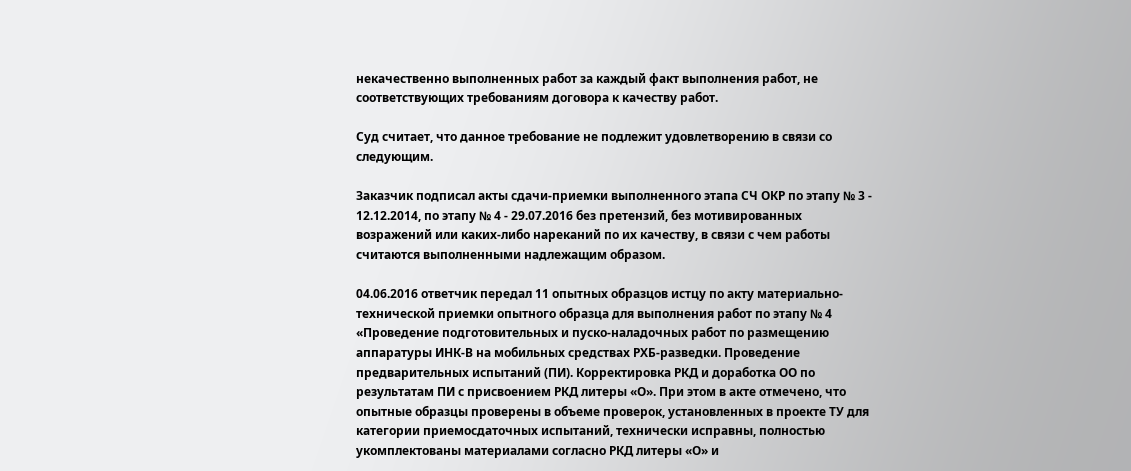некачественно выполненных работ за каждый факт выполнения работ, не соответствующих требованиям договора к качеству работ.

Суд считает, что данное требование не подлежит удовлетворению в связи со следующим.

Заказчик подписал акты сдачи-приемки выполненного этапа СЧ ОКР по этапу № 3 - 12.12.2014, по этапу № 4 - 29.07.2016 без претензий, без мотивированных возражений или каких-либо нареканий по их качеству, в связи с чем работы считаются выполненными надлежащим образом.

04.06.2016 ответчик передал 11 опытных образцов истцу по акту материально-технической приемки опытного образца для выполнения работ по этапу № 4 «Проведение подготовительных и пуско-наладочных работ по размещению аппаратуры ИНК-В на мобильных средствах РХБ-разведки. Проведение предварительных испытаний (ПИ). Корректировка РКД и доработка ОО по результатам ПИ с присвоением РКД литеры «О». При этом в акте отмечено, что опытные образцы проверены в объеме проверок, установленных в проекте ТУ для категории приемосдаточных испытаний, технически исправны, полностью укомплектованы материалами согласно РКД литеры «О» и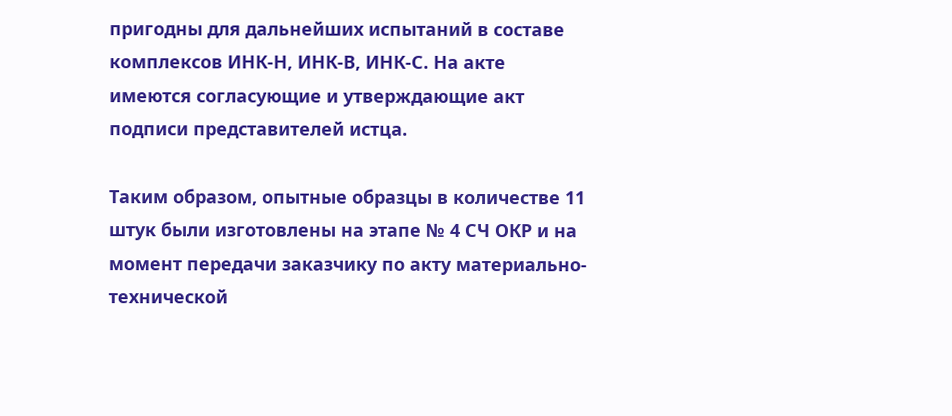пригодны для дальнейших испытаний в составе комплексов ИНК-Н, ИНК-В, ИНК-С. На акте имеются согласующие и утверждающие акт подписи представителей истца.

Таким образом, опытные образцы в количестве 11 штук были изготовлены на этапе № 4 СЧ ОКР и на момент передачи заказчику по акту материально-технической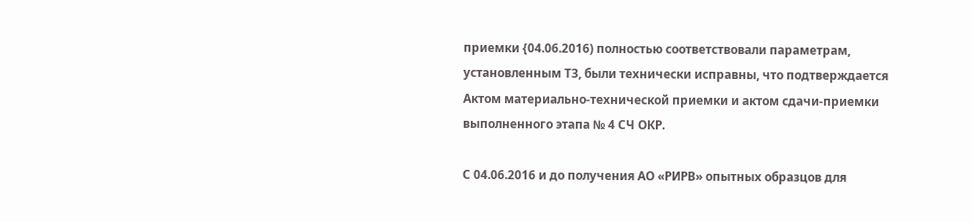приемки {04.06.2016) полностью соответствовали параметрам, установленным ТЗ, были технически исправны, что подтверждается Актом материально-технической приемки и актом сдачи-приемки выполненного этапа № 4 СЧ ОКР.

С 04.06.2016 и до получения АО «РИРВ» опытных образцов для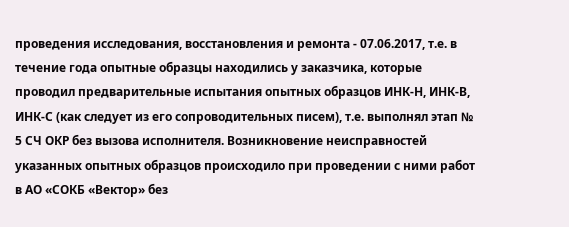проведения исследования, восстановления и ремонта - 07.06.2017, т.е. в течение года опытные образцы находились у заказчика, которые проводил предварительные испытания опытных образцов ИНК-Н, ИНК-В, ИНК-С (как следует из его сопроводительных писем), т.е. выполнял этап № 5 СЧ ОКР без вызова исполнителя. Возникновение неисправностей указанных опытных образцов происходило при проведении с ними работ в АО «СОКБ «Вектор» без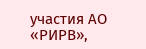участия АО «РИРВ»,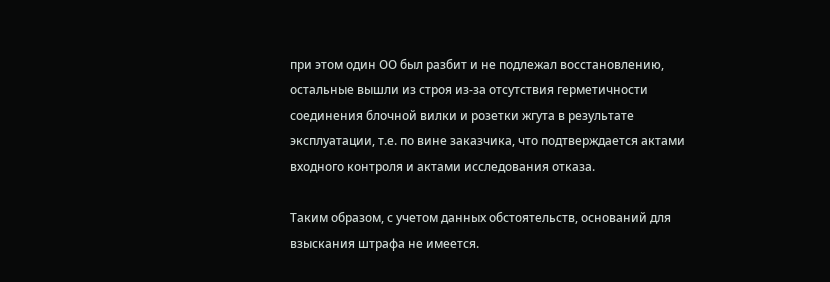при этом один ОО был разбит и не подлежал восстановлению, остальные вышли из строя из-за отсутствия герметичности соединения блочной вилки и розетки жгута в результате эксплуатации, т.е. по вине заказчика, что подтверждается актами входного контроля и актами исследования отказа.

Таким образом, с учетом данных обстоятельств, оснований для взыскания штрафа не имеется.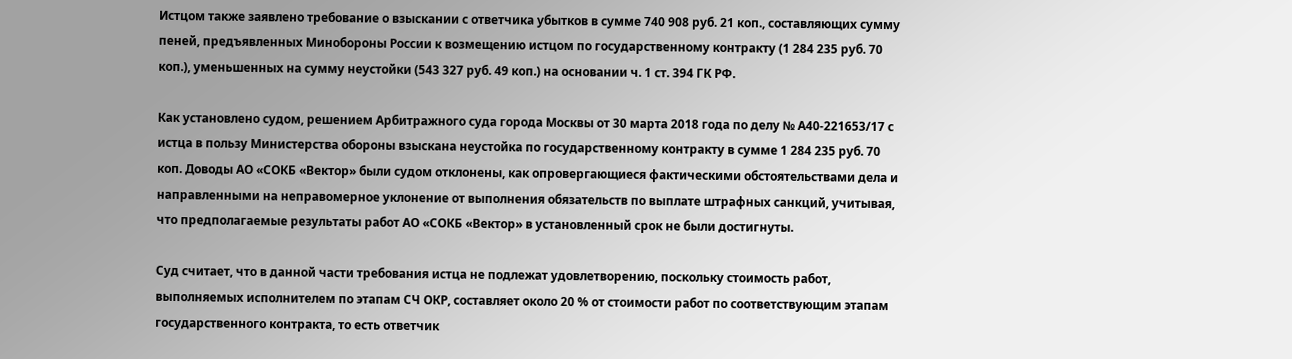Истцом также заявлено требование о взыскании с ответчика убытков в сумме 740 908 руб. 21 коп., составляющих сумму пеней, предъявленных Минобороны России к возмещению истцом по государственному контракту (1 284 235 руб. 70 коп.), уменьшенных на сумму неустойки (543 327 руб. 49 коп.) на основании ч. 1 ст. 394 ГК РФ.

Как установлено судом, решением Арбитражного суда города Москвы от 30 марта 2018 года по делу № А40-221653/17 с истца в пользу Министерства обороны взыскана неустойка по государственному контракту в сумме 1 284 235 руб. 70 коп. Доводы АО «СОКБ «Вектор» были судом отклонены, как опровергающиеся фактическими обстоятельствами дела и направленными на неправомерное уклонение от выполнения обязательств по выплате штрафных санкций, учитывая, что предполагаемые результаты работ АО «СОКБ «Вектор» в установленный срок не были достигнуты.

Суд считает, что в данной части требования истца не подлежат удовлетворению, поскольку стоимость работ, выполняемых исполнителем по этапам СЧ ОКР, составляет около 20 % от стоимости работ по соответствующим этапам государственного контракта, то есть ответчик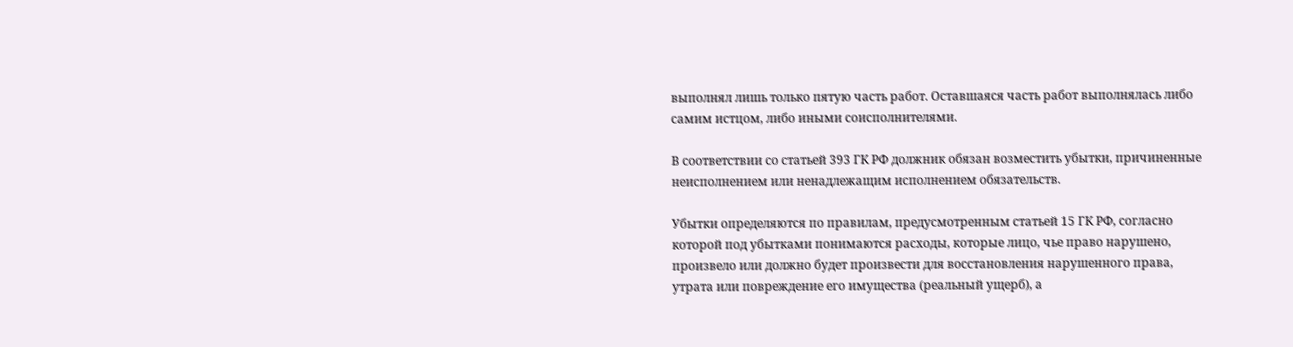выполнял лишь только пятую часть работ. Оставшаяся часть работ выполнялась либо самим истцом, либо иными соисполнителями.

В соответствии со статьей 393 ГК РФ должник обязан возместить убытки, причиненные неисполнением или ненадлежащим исполнением обязательств.

Убытки определяются по правилам, предусмотренным статьей 15 ГК РФ, согласно которой под убытками понимаются расходы, которые лицо, чье право нарушено, произвело или должно будет произвести для восстановления нарушенного права, утрата или повреждение его имущества (реальный ущерб), а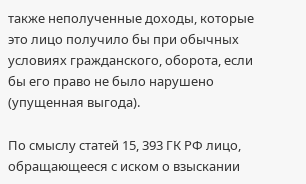также неполученные доходы, которые это лицо получило бы при обычных условиях гражданского, оборота, если бы его право не было нарушено (упущенная выгода).

По смыслу статей 15, 393 ГК РФ лицо, обращающееся с иском о взыскании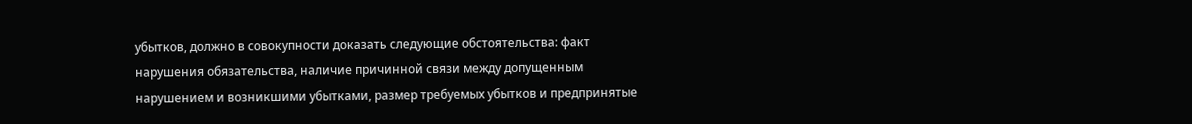убытков, должно в совокупности доказать следующие обстоятельства: факт нарушения обязательства, наличие причинной связи между допущенным нарушением и возникшими убытками, размер требуемых убытков и предпринятые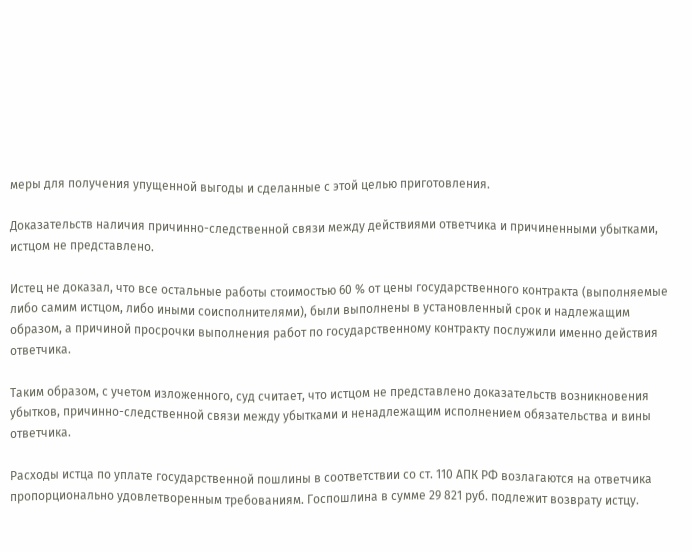меры для получения упущенной выгоды и сделанные с этой целью приготовления.

Доказательств наличия причинно-следственной связи между действиями ответчика и причиненными убытками, истцом не представлено.

Истец не доказал, что все остальные работы стоимостью 60 % от цены государственного контракта (выполняемые либо самим истцом, либо иными соисполнителями), были выполнены в установленный срок и надлежащим образом, а причиной просрочки выполнения работ по государственному контракту послужили именно действия ответчика.

Таким образом, с учетом изложенного, суд считает, что истцом не представлено доказательств возникновения убытков, причинно-следственной связи между убытками и ненадлежащим исполнением обязательства и вины ответчика.

Расходы истца по уплате государственной пошлины в соответствии со ст. 110 АПК РФ возлагаются на ответчика пропорционально удовлетворенным требованиям. Госпошлина в сумме 29 821 руб. подлежит возврату истцу.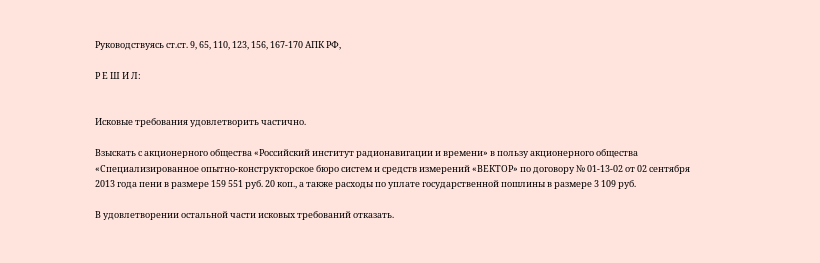Руководствуясь ст.ст. 9, 65, 110, 123, 156, 167-170 АПК РФ,

Р Е Ш И Л:


Исковые требования удовлетворить частично.

Взыскать с акционерного общества «Российский институт радионавигации и времени» в пользу акционерного общества «Специализированное опытно-конструкторское бюро систем и средств измерений «ВЕКТОР» по договору № 01-13-02 от 02 сентября 2013 года пени в размере 159 551 руб. 20 коп., а также расходы по уплате государственной пошлины в размере 3 109 руб.

В удовлетворении остальной части исковых требований отказать.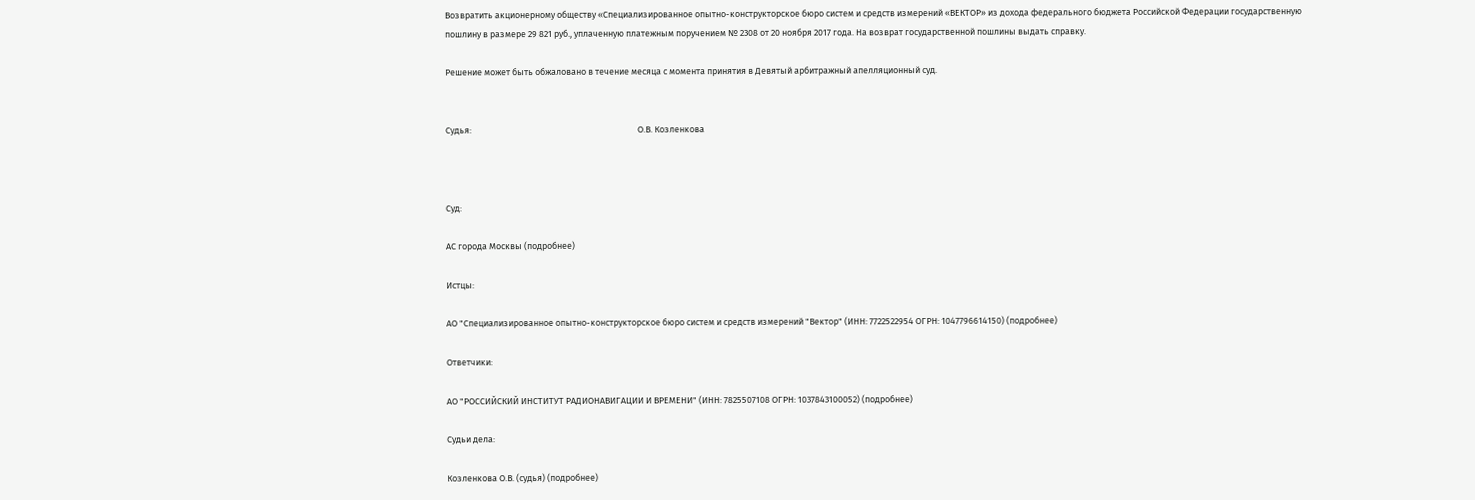Возвратить акционерному обществу «Специализированное опытно-конструкторское бюро систем и средств измерений «ВЕКТОР» из дохода федерального бюджета Российской Федерации государственную пошлину в размере 29 821 руб., уплаченную платежным поручением № 2308 от 20 ноября 2017 года. На возврат государственной пошлины выдать справку.

Решение может быть обжаловано в течение месяца с момента принятия в Девятый арбитражный апелляционный суд.


Судья:                                                                                   О.В. Козленкова



Суд:

АС города Москвы (подробнее)

Истцы:

АО "Специализированное опытно-конструкторское бюро систем и средств измерений "Вектор" (ИНН: 7722522954 ОГРН: 1047796614150) (подробнее)

Ответчики:

АО "РОССИЙСКИЙ ИНСТИТУТ РАДИОНАВИГАЦИИ И ВРЕМЕНИ" (ИНН: 7825507108 ОГРН: 1037843100052) (подробнее)

Судьи дела:

Козленкова О.В. (судья) (подробнее)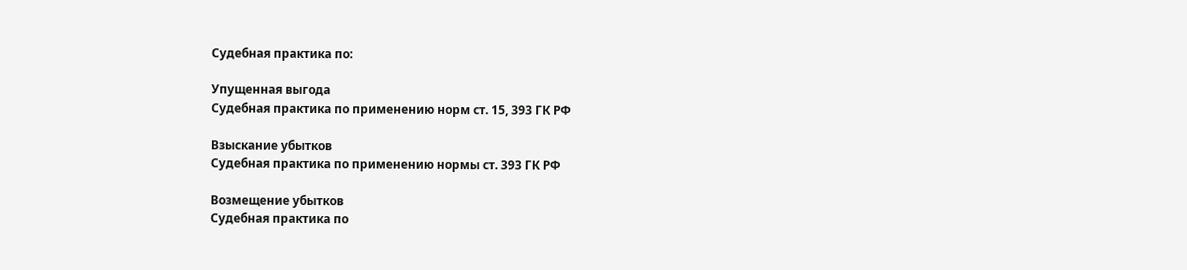Судебная практика по:

Упущенная выгода
Судебная практика по применению норм ст. 15, 393 ГК РФ

Взыскание убытков
Судебная практика по применению нормы ст. 393 ГК РФ

Возмещение убытков
Судебная практика по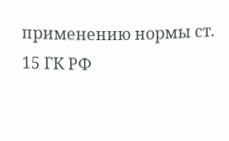применению нормы ст. 15 ГК РФ